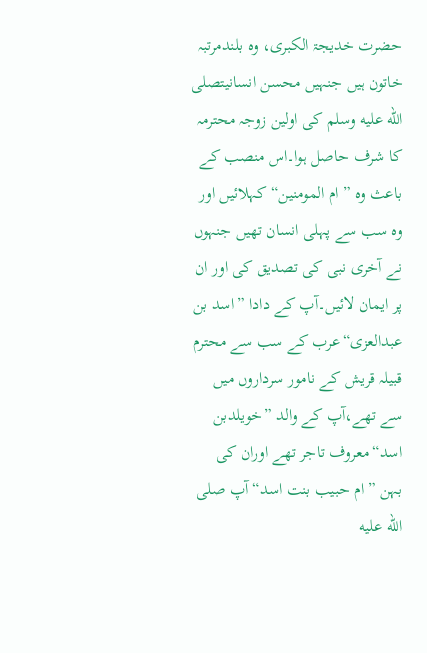حضرت خدیجۃ الکبری، وہ بلندمرتبہ خاتون ہیں جنہیں محسن انسانیتصلى الله عليه وسلم کی اولین زوجہ محترمہ کا شرف حاصل ہوا۔اس منصب کے باعث وہ ”ام المومنین“ کہلائیں اور وہ سب سے پہلی انسان تھیں جنہوں نے آخری نبی کی تصدیق کی اور ان پر ایمان لائیں۔آپ کے دادا ”اسد بن عبدالعزی“عرب کے سب سے محترم قبیلہ قریش کے نامور سرداروں میں سے تھے،آپ کے والد ”خویلدبن اسد“معروف تاجر تھے اوران کی بہن ”ام حبیب بنت اسد“آپ صلى الله عليه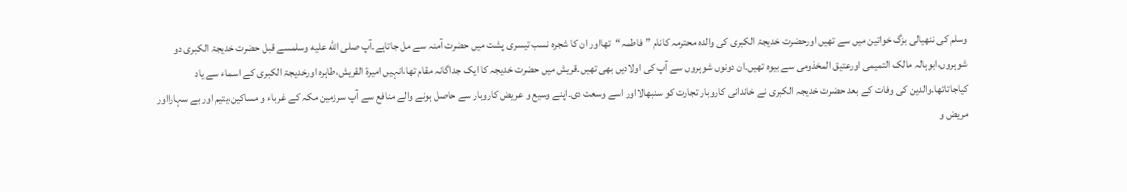وسلم کی ننھیالی بزگ خواتین میں سے تھیں اورحضرت خدیجۃ الکبری کی والدہ محترمہ کانام ”فاطمہ“تھااور ان کا شجرہ نسب تیسری پشت میں حضرت آمنہ سے مل جاتاہے۔آپ صلى الله عليه وسلمسے قبل حضرت خدیجۃ الکبری دو شوہروں،ابوہالہ مالک التمیمی اورعتیق المخذومی سے بیوہ تھیں۔ان دونوں شوہروں سے آپ کی اولادیں بھی تھیں۔قریش میں حضرت خدیجہ کا ایک جداگانہ مقام تھا،انہیں امیرۃ القریش،طاہرہ اورخدیجۃ الکبری کے اسماء سے یاد کیاجاتاتھا۔والدین کی وفات کے بعد حضرت خدیجہ الکبری نے خاندانی کاروبار تجارت کو سنبھالااور اسے وسعت دی۔اپنے وسیع و عریض کاروبار سے حاصل ہونے والے منافع سے آپ سرزمین مکہ کے غرباء و مساکین،یتیم اور بے سہارااور مریض و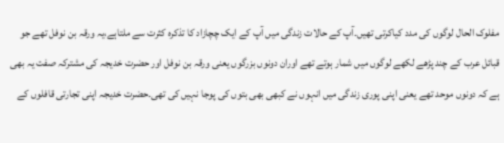مفلوک الحال لوگوں کی مدد کیاکرتی تھیں۔آپ کے حالات زندگی میں آپ کے ایک چچازاد کا تذکرہ کثرت سے ملتاہے،یہ ورقہ بن نوفل تھے جو قبائل عرب کے چند پڑھے لکھے لوگوں میں شمار ہوتے تھے اوران دونوں بزرگوں یعنی ورقہ بن نوفل اور حضرت خدیجہ کی مشترکہ صفت یہ بھی ہے کہ دونوں موحد تھے یعنی اپنی پوری زندگی میں انہوں نے کبھی بھی بتوں کی پوجا نہیں کی تھی۔حضرت خدیجہ اپنی تجارتی قافلوں کے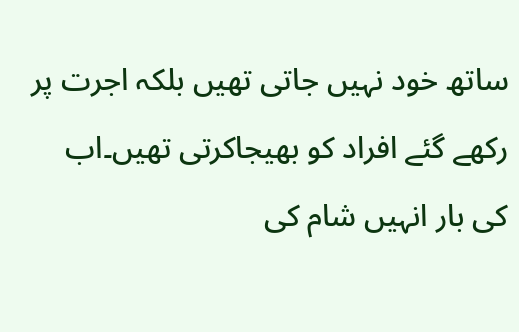ساتھ خود نہیں جاتی تھیں بلکہ اجرت پر رکھے گئے افراد کو بھیجاکرتی تھیں۔اب کی بار انہیں شام کی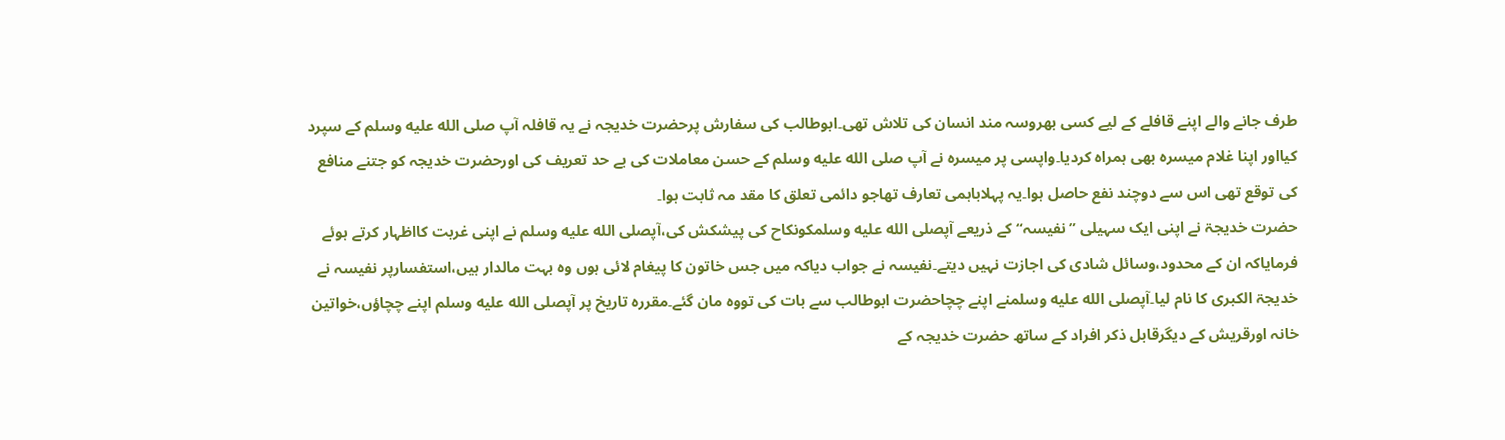طرف جانے والے اپنے قافلے کے لیے کسی بھروسہ مند انسان کی تلاش تھی۔ابوطالب کی سفارش پرحضرت خدیجہ نے یہ قافلہ آپ صلى الله عليه وسلم کے سپرد کیااور اپنا غلام میسرہ بھی ہمراہ کردیا۔واپسی پر میسرہ نے آپ صلى الله عليه وسلم کے حسن معاملات کی بے حد تعریف کی اورحضرت خدیجہ کو جتنے منافع کی توقع تھی اس سے دوچند نفع حاصل ہوا۔یہ پہلاباہمی تعارف تھاجو دائمی تعلق کا مقد مہ ثابت ہوا۔
حضرت خدیجۃ نے اپنی ایک سہیلی ”نفیسہ“کے ذریعے آپصلى الله عليه وسلمکونکاح کی پیشکش کی،آپصلى الله عليه وسلم نے اپنی غربت کااظہار کرتے ہوئے فرمایاکہ ان کے محدود،وسائل شادی کی اجازت نہیں دیتے۔نفیسہ نے جواب دیاکہ میں جس خاتون کا پیغام لائی ہوں وہ بہت مالدار ہیں،استفسارپر نفیسہ نے خدیجۃ الکبری کا نام لیا۔آپصلى الله عليه وسلمنے اپنے چچاحضرت ابوطالب سے بات کی تووہ مان گئے۔مقررہ تاریخ پر آپصلى الله عليه وسلم اپنے چچاؤں،خواتین خانہ اورقریش کے دیگرقابل ذکر افراد کے ساتھ حضرت خدیجہ کے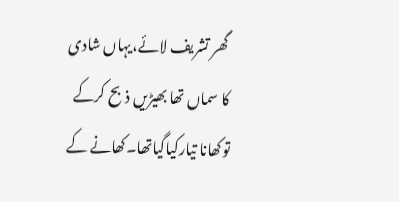گھر تشریف لائے،یہاں شادی کا سماں تھا بھیڑیں ذبح کرکے توکھانا تیارکیاگیاتھا۔کھانے کے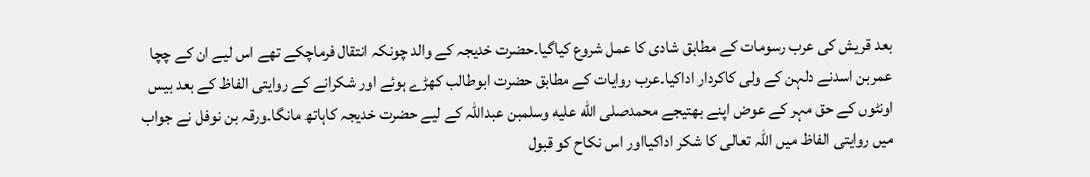بعد قریش کی عرب رسومات کے مطابق شادی کا عمل شروع کیاگیا۔حضرت خدیجہ کے والد چونکہ انتقال فرماچکے تھے اس لیے ان کے چچا عمربن اسدنے دلہن کے ولی کاکردار اداکیا۔عرب روایات کے مطابق حضرت ابوطالب کھڑے ہوئے اور شکرانے کے روایتی الفاظ کے بعد بیس اونٹوں کے حق مہر کے عوض اپنے بھتیجے محمدصلى الله عليه وسلمبن عبداللہ کے لیے حضرت خدیجہ کاہاتھ مانگا۔ورقہ بن نوفل نے جواب میں روایتی الفاظ میں اللہ تعالی کا شکر اداکیااور اس نکاح کو قبول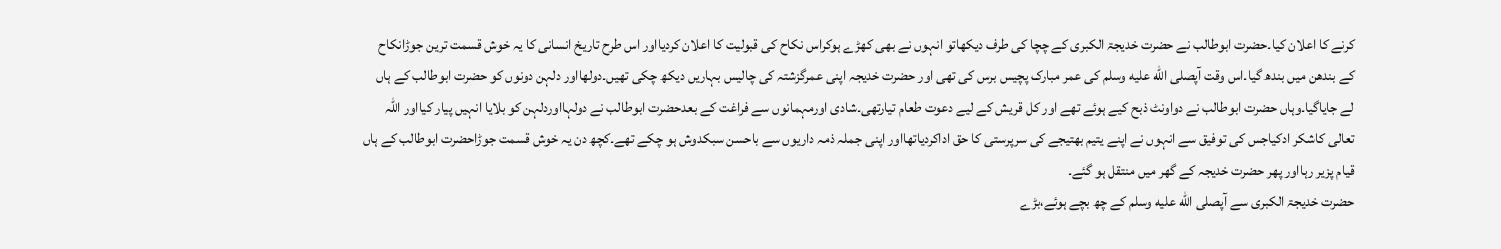کرنے کا اعلان کیا۔حضرت ابوطالب نے حضرت خدیجۃ الکبری کے چچا کی طرف دیکھاتو انہوں نے بھی کھڑے ہوکراس نکاح کی قبولیت کا اعلان کردیااور اس طرح تاریخ انسانی کا یہ خوش قسمت ترین جوڑانکاح کے بندھن میں بندھ گیا۔اس وقت آپصلى الله عليه وسلم کی عمر مبارک پچیس برس کی تھی اور حضرت خدیجہ اپنی عمرگزشتہ کی چالیس بہاریں دیکھ چکی تھیں۔دولھااور دلہن دونوں کو حضرت ابوطالب کے ہاں لے جایاگیا۔وہاں حضرت ابوطالب نے دواونٹ ذبح کیے ہوئے تھے اور کل قریش کے لیے دعوت طعام تیارتھی۔شادی اورمہمانوں سے فراغت کے بعدحضرت ابوطالب نے دولہااوردلہن کو بلایا انہیں پیار کیااور اللہ تعالی کاشکر ادکیاجس کی توفیق سے انہوں نے اپنے یتیم بھتیجے کی سرپرستی کا حق اداکردیاتھااور اپنی جملہ ذمہ داریوں سے باحسن سبکدوش ہو چکے تھے۔کچھ دن یہ خوش قسمت جوڑاحضرت ابوطالب کے ہاں قیام پزیر رہااور پھر حضرت خدیجہ کے گھر میں منتقل ہو گئے۔
حضرت خدیجۃ الکبری سے آپصلى الله عليه وسلم کے چھ بچے ہوئے،بڑے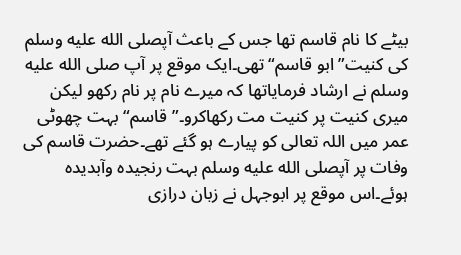بیٹے کا نام قاسم تھا جس کے باعث آپصلى الله عليه وسلم کی کنیت”ابو قاسم“تھی۔ایک موقع پر آپ صلى الله عليه وسلم نے ارشاد فرمایاتھا کہ میرے نام پر نام رکھو لیکن میری کنیت پر کنیت مت رکھاکرو۔”قاسم“بہت چھوٹی عمر میں اللہ تعالی کو پیارے ہو گئے تھے۔حضرت قاسم کی وفات پر آپصلى الله عليه وسلم بہت رنجیدہ وآبدیدہ ہوئے۔اس موقع پر ابوجہل نے زبان درازی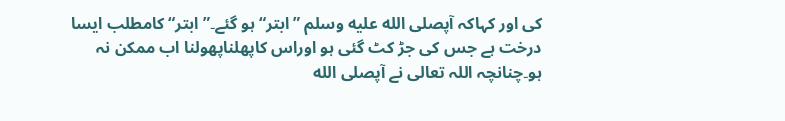کی اور کہاکہ آپصلى الله عليه وسلم ”ابتر“ہو گئے۔”ابتر“ کامطلب ایسا درخت ہے جس کی جڑ کٹ گئی ہو اوراس کاپھلناپھولنا اب ممکن نہ ہو۔چنانچہ اللہ تعالی نے آپصلى الله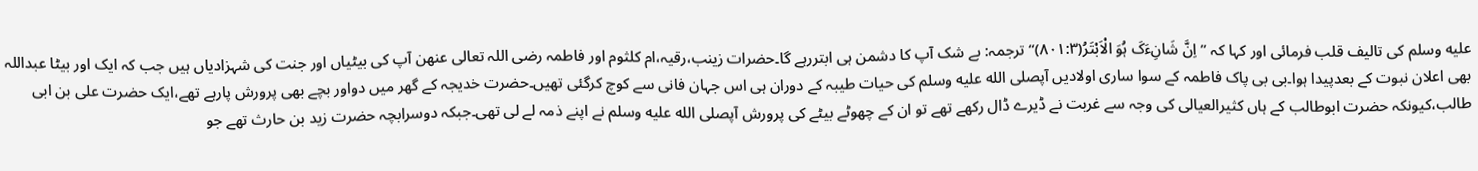عليه وسلم کی تالیف قلب فرمائی اور کہا کہ ”اِنَّ شَانِءَکَ ہُوَ الْاَبْتَرُ(۸۰۱:۳)“ترجمہ: بے شک آپ کا دشمن ہی ابتررہے گا۔حضرات زینب،رقیہ،ام کلثوم اور فاطمہ رضی اللہ تعالی عنھن آپ کی بیٹیاں اور جنت کی شہزادیاں ہیں جب کہ ایک اور بیٹا عبداللہ بھی اعلان نبوت کے بعدپیدا ہوا۔بی بی پاک فاطمہ کے سوا ساری اولادیں آپصلى الله عليه وسلم کی حیات طیبہ کے دوران ہی اس جہان فانی سے کوچ کرگئی تھیں۔حضرت خدیجہ کے گھر میں دواور بچے بھی پرورش پارہے تھے،ایک حضرت علی بن ابی طالب،کیونکہ حضرت ابوطالب کے ہاں کثیرالعیالی کی وجہ سے غربت نے ڈیرے ڈال رکھے تھے تو ان کے چھوٹے بیٹے کی پرورش آپصلى الله عليه وسلم نے اپنے ذمہ لے لی تھی۔جبکہ دوسرابچہ حضرت زید بن حارث تھے جو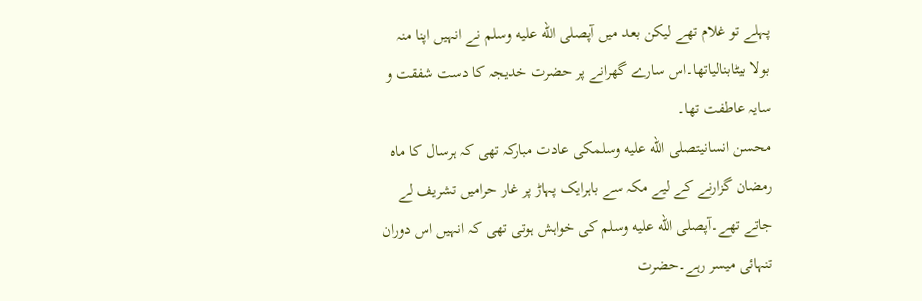پہلے تو غلام تھے لیکن بعد میں آپصلى الله عليه وسلم نے انہیں اپنا منہ بولا بیٹابنالیاتھا۔اس سارے گھرانے پر حضرت خدیجہ کا دست شفقت و سایہ عاطفت تھا۔
محسن انسانیتصلى الله عليه وسلمکی عادت مبارکہ تھی کہ ہرسال کا ماہ رمضان گزارنے کے لیے مکہ سے باہرایک پہاڑ پر غار حرامیں تشریف لے جاتے تھے۔آپصلى الله عليه وسلم کی خواہش ہوتی تھی کہ انہیں اس دوران تنہائی میسر رہے۔حضرت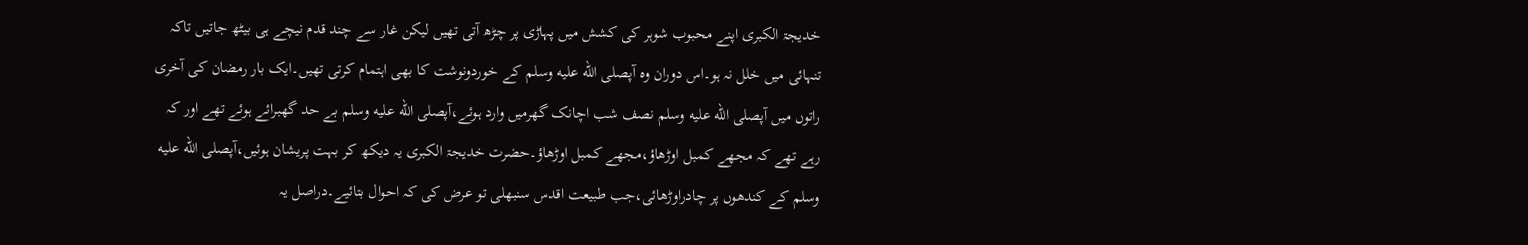خدیجۃ الکبری اپنے محبوب شوہر کی کشش میں پہاڑی پر چڑھ آتی تھیں لیکن غار سے چند قدم نیچے ہی بیٹھ جاتیں تاکہ تنہائی میں خلل نہ ہو۔اس دوران وہ آپصلى الله عليه وسلم کے خوردونوشت کا بھی اہتمام کرتی تھیں۔ایک بار رمضان کی آخری راتوں میں آپصلى الله عليه وسلم نصف شب اچانک گھرمیں وارد ہوئے،آپصلى الله عليه وسلم بے حد گھبرائے ہوئے تھے اور کہ رہے تھے کہ مجھے کمبل اوڑھاؤ،مجھے کمبل اوڑھاؤ۔حضرت خدیجۃ الکبری یہ دیکھ کر بہت پریشان ہوئیں،آپصلى الله عليه وسلم کے کندھوں پر چادراوڑھائی،جب طبیعت اقدس سنبھلی تو عرض کی کہ احوال بتائیے۔دراصل یہ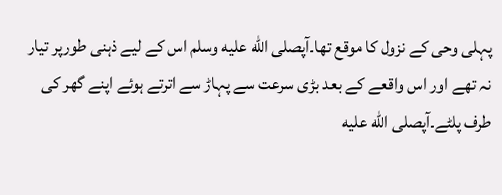پہلی وحی کے نزول کا موقع تھا۔آپصلى الله عليه وسلم اس کے لیے ذہنی طورپر تیار نہ تھے اور اس واقعے کے بعد بڑی سرعت سے پہاڑ سے اترتے ہوئے اپنے گھر کی طرف پلٹے۔آپصلى الله عليه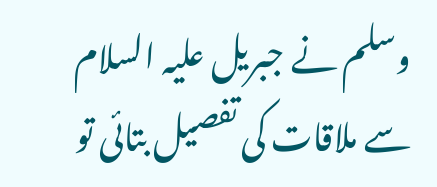وسلم نے جبریل علیہ السلام سے ملاقات کی تفصیل بتائی تو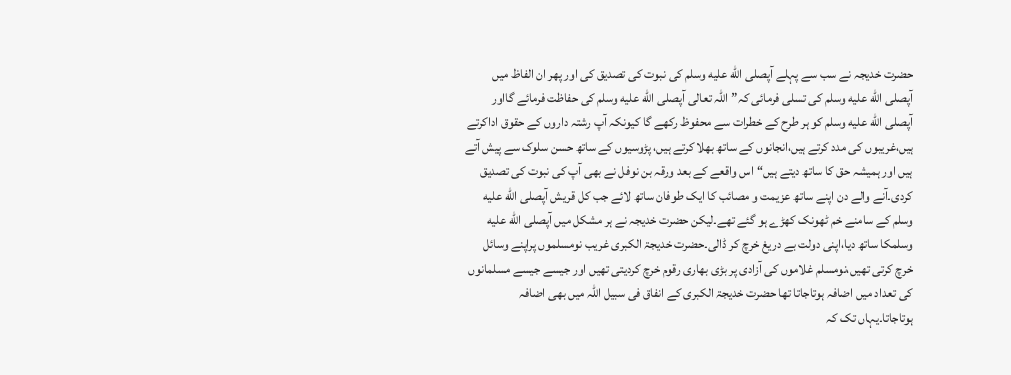حضرت خدیجہ نے سب سے پہلے آپصلى الله عليه وسلم کی نبوت کی تصدیق کی اور پھر ان الفاظ میں آپصلى الله عليه وسلم کی تسلی فرمائی کہ”اللہ تعالی آپصلى الله عليه وسلم کی حفاظت فرمائے گااور آپصلى الله عليه وسلم کو ہر طرح کے خطرات سے محفوظ رکھے گا کیونکہ آپ رشتہ داروں کے حقوق اداکرتے ہیں،غریبوں کی مدد کرتے ہیں،انجانوں کے ساتھ بھلا کرتے ہیں، پڑوسیوں کے ساتھ حسن سلوک سے پیش آتے ہیں اور ہمیشہ حق کا ساتھ دیتے ہیں“اس واقعے کے بعد ورقہ بن نوفل نے بھی آپ کی نبوت کی تصدیق کردی۔آنے والے دن اپنے ساتھ عزیمت و مصائب کا ایک طوفان ساتھ لائے جب کل قریش آپصلى الله عليه وسلم کے سامنے خم ٹھونک کھڑے ہو گئے تھے۔لیکن حضرت خدیجہ نے ہر مشکل میں آپصلى الله عليه وسلمکا ساتھ دیا،اپنی دولت بے دریغ خرچ کر ڈالی۔حضرت خدیجۃ الکبری غریب نومسلموں پراپنے وسائل خرچ کرتی تھیں،نومسلم غلاموں کی آزادی پر بڑی بھاری رقوم خرچ کردیتی تھیں اور جیسے جیسے مسلمانوں کی تعداد میں اضافہ ہوتاجاتا تھا حضرت خدیجۃ الکبری کے انفاق فی سبیل اللہ میں بھی اضافہ ہوتاجاتا۔یہاں تک کہ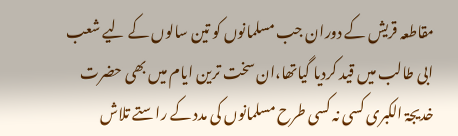مقاطعہ قریش کے دوران جب مسلمانوں کو تین سالوں کے لیے شعب ابی طالب میں قید کردیا گیاتھا،ان سخت ترین ایام میں بھی حضرت خدیجۃ الکبری کسی نہ کسی طرح مسلمانوں کی مدد کے راستے تلاش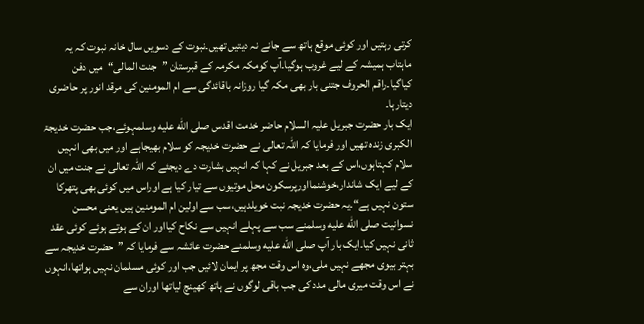کرتی رہتیں اور کوئی موقع ہاتھ سے جانے نہ دیتیں تھیں۔نبوت کے دسویں سال خانہ نبوت کہ یہ ماہتاب ہمیشہ کے لیے غروب ہوگیا۔آپ کومکہ مکرمہ کے قبرستان ”جنت المالی“میں دفن کیاگیا۔راقم الحروف جتنی بار بھی مکہ گیا روزانہ باقائدگی سے ام المومنین کی مرقد انور پر حاضری دیتارہا۔
ایک بار حضرت جبریل علیہ السلام حاضر خدمت اقدس صلى الله عليه وسلمہوئے،جب حضرت خدیجۃ الکبری زندہ تھیں اور فرمایا کہ اللہ تعالی نے حضرت خدیجہ کو سلام بھیجاہے اور میں بھی انہیں سلام کہتاہوں،اس کے بعد جبریل نے کہا کہ انہیں بشارت دے دیجئے کہ اللہ تعالی نے جنت میں ان کے لیے ایک شاندار،خوشنمااورپرسکون محل موتیوں سے تیار کیا ہے اوراس میں کوئی بھی پتھرکا ستون نہیں ہے“۔یہ حضرت خدیجہ نبت خویلدہیں،سب سے اولین ام المومنین ہیں یعنی محسن نسوانیت صلى الله عليه وسلمنے سب سے پہلے انہیں سے نکاح کیااور ان کے ہوتے ہوئے کوئی عقد ثانی نہیں کیا۔ایک بار آپ صلى الله عليه وسلمنے حضرت عائشہ سے فرمایا کہ ”حضرت خدیجہ سے بہتر بیوی مجھے نہیں ملی،وہ اس وقت مجھ پر ایمان لائیں جب اور کوئی مسلمان نہیں ہواتھا،انہوں نے اس وقت میری مالی مدد کی جب باقی لوگوں نے ہاتھ کھینچ لیاتھا اوران سے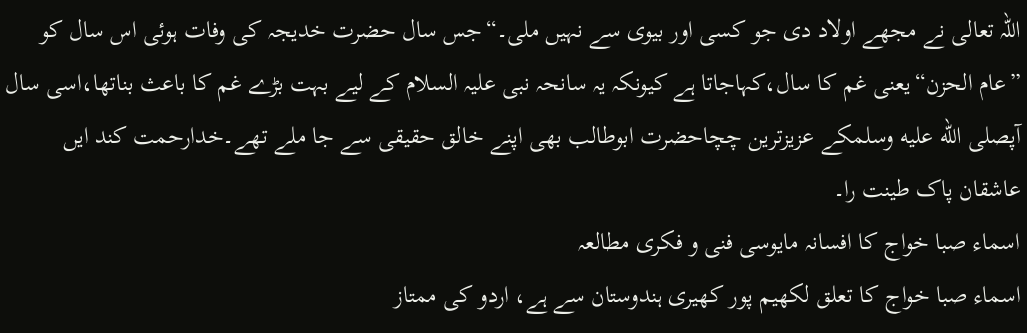اللہ تعالی نے مجھے اولاد دی جو کسی اور بیوی سے نہیں ملی۔“جس سال حضرت خدیجہ کی وفات ہوئی اس سال کو ”عام الحزن“یعنی غم کا سال،کہاجاتا ہے کیونکہ یہ سانحہ نبی علیہ السلام کے لیے بہت بڑے غم کا باعث بناتھا،اسی سال آپصلى الله عليه وسلمکے عزیزترین چچاحضرت ابوطالب بھی اپنے خالق حقیقی سے جا ملے تھے۔خدارحمت کند ایں عاشقان پاک طینت را۔
اسماء صبا خواج کا افسانہ مایوسی فنی و فکری مطالعہ
اسماء صبا خواج کا تعلق لکھیم پور کھیری ہندوستان سے ہے، اردو کی ممتاز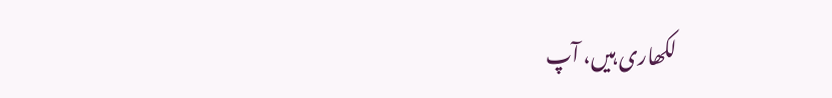لکھاری ہیں، آپ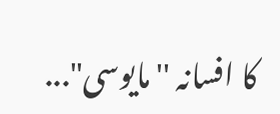کا افسانہ ''مایوسی"...